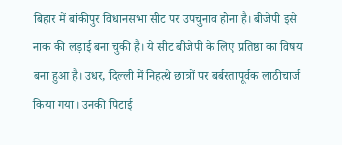बिहार में बांकीपुर विधानसभा सीट पर उपचुनाव होना है। बीजेपी इसे नाक की लड़ाई बना चुकी है। ये सीट बीजेपी के लिए प्रतिष्ठा का विषय बना हुआ है। उधर, दिल्ली में निहत्थे छात्रों पर बर्बरतापूर्वक लाठीचार्ज किया गया। उनकी पिटाई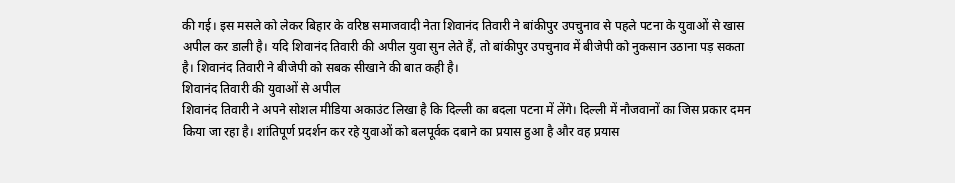की गई। इस मसले को लेकर बिहार के वरिष्ठ समाजवादी नेता शिवानंद तिवारी ने बांकीपुर उपचुनाव से पहले पटना के युवाओं से खास अपील कर डाली है। यदि शिवानंद तिवारी की अपील युवा सुन लेते हैं, तो बांकीपुर उपचुनाव में बीजेपी को नुकसान उठाना पड़ सकता है। शिवानंद तिवारी ने बीजेपी को सबक सीखाने की बात कही है।
शिवानंद तिवारी की युवाओं से अपील
शिवानंद तिवारी ने अपने सोशल मीडिया अकाउंट लिखा है कि दिल्ली का बदला पटना में लेंगे। दिल्ली में नौजवानों का जिस प्रकार दमन किया जा रहा है। शांतिपूर्ण प्रदर्शन कर रहे युवाओं को बलपूर्वक दबाने का प्रयास हुआ है और वह प्रयास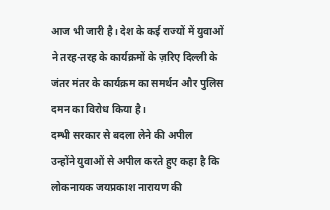आज भी जारी है। देश के कई राज्यों में युवाओं ने तरह-तरह के कार्यक्रमों के ज़रिए दिल्ली के जंतर मंतर के कार्यक्रम का समर्थन और पुलिस दमन का विरोध किया है।
दम्भी सरकार से बदला लेने की अपील
उन्होंने युवाओं से अपील करते हुए कहा है कि लोकनायक जयप्रकाश नारायण की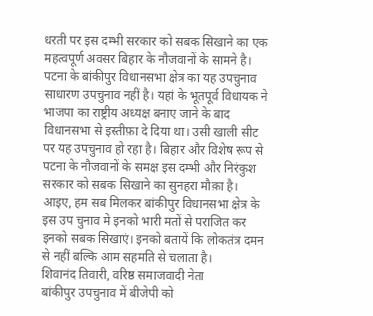धरती पर इस दम्भी सरकार को सबक सिखाने का एक महत्वपूर्ण अवसर बिहार के नौजवानों के सामने है। पटना के बांकीपुर विधानसभा क्षेत्र का यह उपचुनाव साधारण उपचुनाव नहीं है। यहां के भूतपूर्व विधायक ने भाजपा का राष्ट्रीय अध्यक्ष बनाए जाने के बाद विधानसभा से इस्तीफ़ा दे दिया था। उसी खाली सीट पर यह उपचुनाव हो रहा है। बिहार और विशेष रूप से पटना के नौजवानों के समक्ष इस दम्भी और निरंकुश सरकार को सबक सिखाने का सुनहरा मौक़ा है।
आइए, हम सब मिलकर बांकीपुर विधानसभा क्षेत्र के इस उप चुनाव मे इनको भारी मतों से पराजित कर इनको सबक सिखाएं। इनको बतायें कि लोकतंत्र दमन से नहीं बल्कि आम सहमति से चलाता है।
शिवानंद तिवारी, वरिष्ठ समाजवादी नेता
बांकीपुर उपचुनाव में बीजेपी को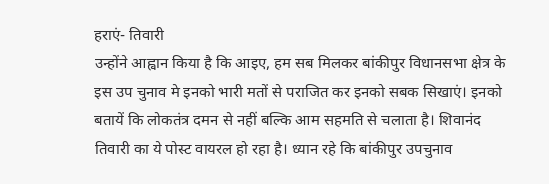हराएं- तिवारी
उन्होंने आह्वान किया है कि आइए, हम सब मिलकर बांकीपुर विधानसभा क्षेत्र के इस उप चुनाव मे इनको भारी मतों से पराजित कर इनको सबक सिखाएं। इनको बतायें कि लोकतंत्र दमन से नहीं बल्कि आम सहमति से चलाता है। शिवानंद तिवारी का ये पोस्ट वायरल हो रहा है। ध्यान रहे कि बांकीपुर उपचुनाव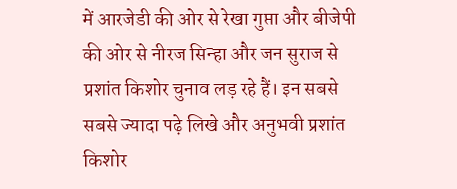में आरजेडी की ओर से रेखा गुप्ता और बीजेपी की ओर से नीरज सिन्हा और जन सुराज से प्रशांत किशोर चुनाव लड़ रहे हैं। इन सबसे सबसे ज्यादा पढ़े लिखे और अनुभवी प्रशांत किशोर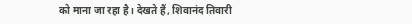को माना जा रहा है। देखते हैं, शिवानंद तिवारी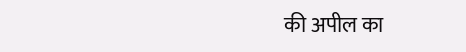की अपील का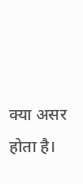क्या असर होता है।